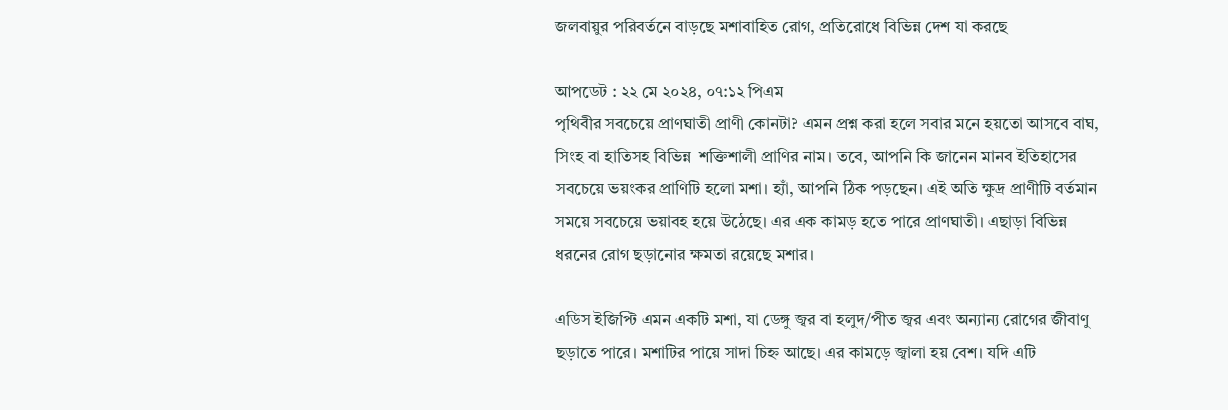জলবায়ুর পরিবর্তনে বাড়ছে মশাবাহিত রোগ, প্রতিরোধে বিভিন্ন দেশ যা করছে

আপডেট : ২২ মে ২০২৪, ০৭:১২ পিএম
পৃথিবীর সবচেয়ে প্রাণঘাতী প্রাণী কোনটা? এমন প্রশ্ন করা হলে সবার মনে হয়তো আসবে বাঘ, সিংহ বা হাতিসহ বিভিন্ন  শক্তিশালী প্রাণির নাম। তবে, আপনি কি জানেন মানব ইতিহাসের সবচেয়ে ভয়ংকর প্রাণিটি হলো মশা। হ্যাঁ, আপনি ঠিক পড়ছেন। এই অতি ক্ষুদ্র প্রাণীটি বর্তমান সময়ে সবচেয়ে ভয়াবহ হয়ে উঠেছে। এর এক কামড় হতে পারে প্রাণঘাতী। এছাড়া বিভিন্ন ধরনের রোগ ছড়ানোর ক্ষমতা রয়েছে মশার।

এডিস ইজিপ্টি এমন একটি মশা, যা ডেঙ্গু জ্বর বা হলুদ/পীত জ্বর এবং অন্যান্য রোগের জীবাণু ছড়াতে পারে। মশাটির পায়ে সাদা চিহ্ন আছে। এর কামড়ে জ্বালা হয় বেশ। যদি এটি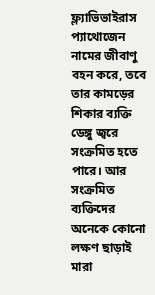ফ্ল্যাভিভাইরাস প্যাথোজেন নামের জীবাণু বহন করে, তবে তার কামড়ের শিকার ব্যক্তি ডেঙ্গু জ্বরে সংক্রমিত হতে পারে। আর সংক্রমিত ব্যক্তিদের অনেকে কোনো লক্ষণ ছাড়াই মারা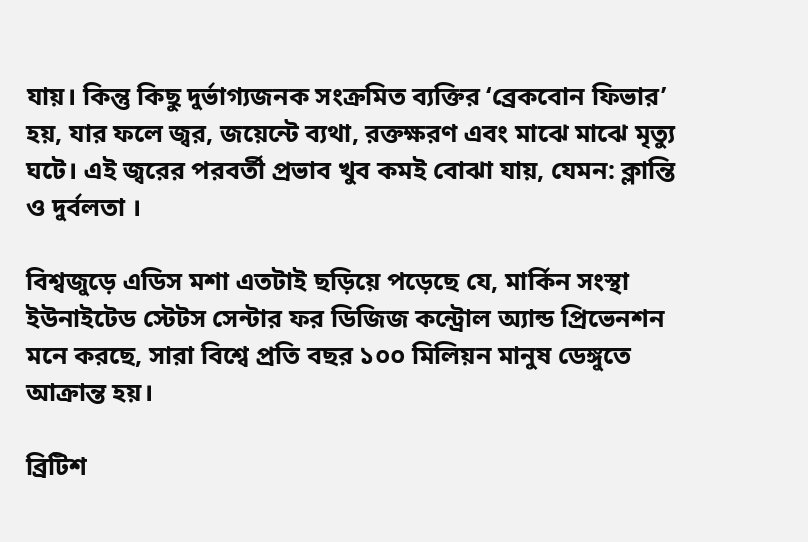যায়। কিন্তু কিছু দুর্ভাগ্যজনক সংক্রমিত ব্যক্তির ‘ব্রেকবোন ফিভার’ হয়, যার ফলে জ্বর, জয়েন্টে ব্যথা, রক্তক্ষরণ এবং মাঝে মাঝে মৃত্যু ঘটে। এই জ্বরের পরবর্তী প্রভাব খুব কমই বোঝা যায়, যেমন: ক্লান্তি ও দুর্বলতা ।

বিশ্বজুড়ে এডিস মশা এতটাই ছড়িয়ে পড়েছে যে, মার্কিন সংস্থা ইউনাইটেড স্টেটস সেন্টার ফর ডিজিজ কন্ট্রোল অ্যান্ড প্রিভেনশন মনে করছে, সারা বিশ্বে প্রতি বছর ১০০ মিলিয়ন মানুষ ডেঙ্গুতে আক্রান্ত হয়।

ব্রিটিশ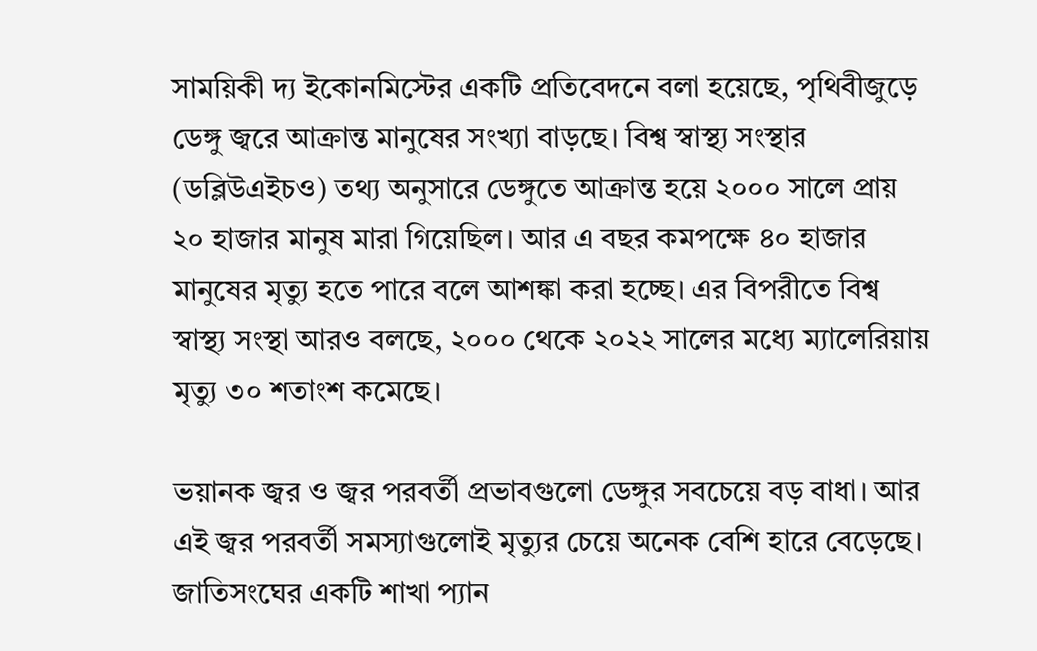সাময়িকী দ্য ইকোনমিস্টের একটি প্রতিবেদনে বলা হয়েছে, পৃথিবীজুড়ে ডেঙ্গু জ্বরে আক্রান্ত মানুষের সংখ্যা বাড়ছে। বিশ্ব স্বাস্থ্য সংস্থার (ডব্লিউএইচও) তথ্য অনুসারে ডেঙ্গুতে আক্রান্ত হয়ে ২০০০ সালে প্রায় ২০ হাজার মানুষ মারা গিয়েছিল। আর এ বছর কমপক্ষে ৪০ হাজার মানুষের মৃত্যু হতে পারে বলে আশঙ্কা করা হচ্ছে। এর বিপরীতে বিশ্ব স্বাস্থ্য সংস্থা আরও বলছে, ২০০০ থেকে ২০২২ সালের মধ্যে ম্যালেরিয়ায় মৃত্যু ৩০ শতাংশ কমেছে।

ভয়ানক জ্বর ও জ্বর পরবর্তী প্রভাবগুলো ডেঙ্গুর সবচেয়ে বড় বাধা। আর এই জ্বর পরবর্তী সমস্যাগুলোই মৃত্যুর চেয়ে অনেক বেশি হারে বেড়েছে। জাতিসংঘের একটি শাখা প্যান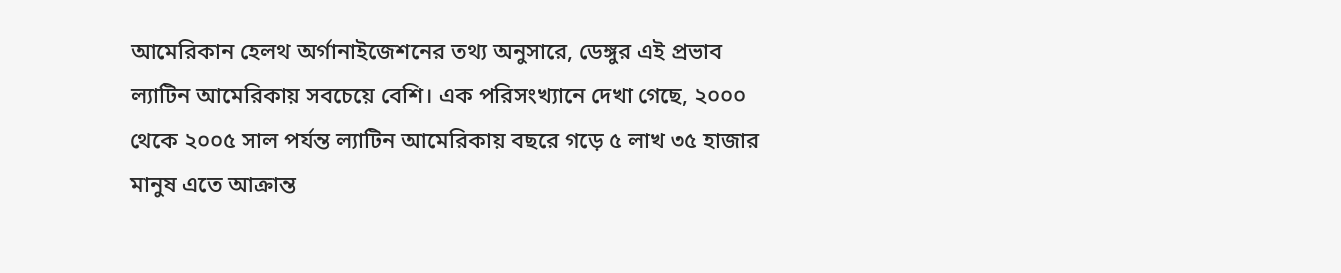আমেরিকান হেলথ অর্গানাইজেশনের তথ্য অনুসারে, ডেঙ্গুর এই প্রভাব ল্যাটিন আমেরিকায় সবচেয়ে বেশি। এক পরিসংখ্যানে দেখা গেছে, ২০০০ থেকে ২০০৫ সাল পর্যন্ত ল্যাটিন আমেরিকায় বছরে গড়ে ৫ লাখ ৩৫ হাজার মানুষ এতে আক্রান্ত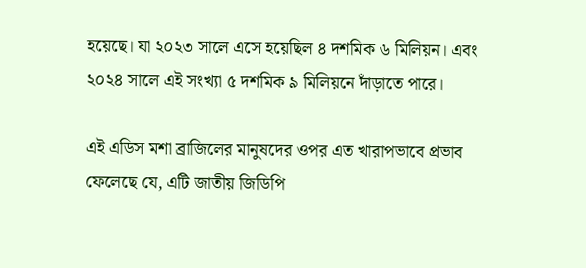হয়েছে। যা ২০২৩ সালে এসে হয়েছিল ৪ দশমিক ৬ মিলিয়ন। এবং ২০২৪ সালে এই সংখ্যা ৫ দশমিক ৯ মিলিয়নে দাঁড়াতে পারে।

এই এডিস মশা ব্রাজিলের মানুষদের ওপর এত খারাপভাবে প্রভাব ফেলেছে যে, এটি জাতীয় জিডিপি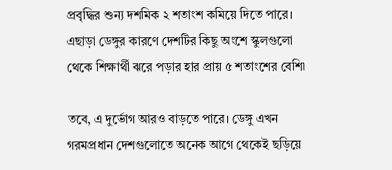প্রবৃদ্ধির শুন্য দশমিক ২ শতাংশ কমিয়ে দিতে পারে। এছাড়া ডেঙ্গুর কারণে দেশটির কিছু অংশে স্কুলগুলো থেকে শিক্ষার্থী ঝরে পড়ার হার প্রায় ৫ শতাংশের বেশি৷

তবে, এ দুর্ভোগ আরও বাড়তে পারে। ডেঙ্গু এখন গরমপ্রধান দেশগুলোতে অনেক আগে থেকেই ছড়িয়ে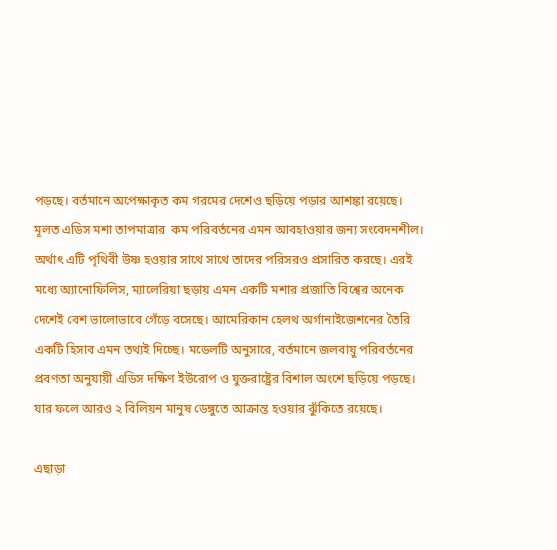পড়ছে। বর্তমানে অপেক্ষাকৃত কম গরমের দেশেও ছড়িয়ে পড়ার আশঙ্কা রয়েছে। মূলত এডিস মশা তাপমাত্রার  কম পরিবর্তনের এমন আবহাওয়ার জন্য সংবেদনশীল। অর্থাৎ এটি পৃথিবী উষ্ণ হওয়ার সাথে সাথে তাদের পরিসরও প্রসারিত করছে। এরই মধ্যে অ্যানোফিলিস, ম্যালেরিয়া ছড়ায় এমন একটি মশার প্রজাতি বিশ্বের অনেক দেশেই বেশ ভালোভাবে গেঁড়ে বসেছে। আমেরিকান হেলথ অর্গানাইজেশনের তৈরি একটি হিসাব এমন তথ্যই দিচ্ছে। মডেলটি অনুসারে, বর্তমানে জলবায়ু পরিবর্তনের প্রবণতা অনুযায়ী এডিস দক্ষিণ ইউরোপ ও যুক্তরাষ্ট্রের বিশাল অংশে ছড়িয়ে পড়ছে। যার ফলে আরও ২ বিলিয়ন মানুষ ডেঙ্গুতে আক্রান্ত হওয়ার ঝুঁকিতে রয়েছে।

এছাড়া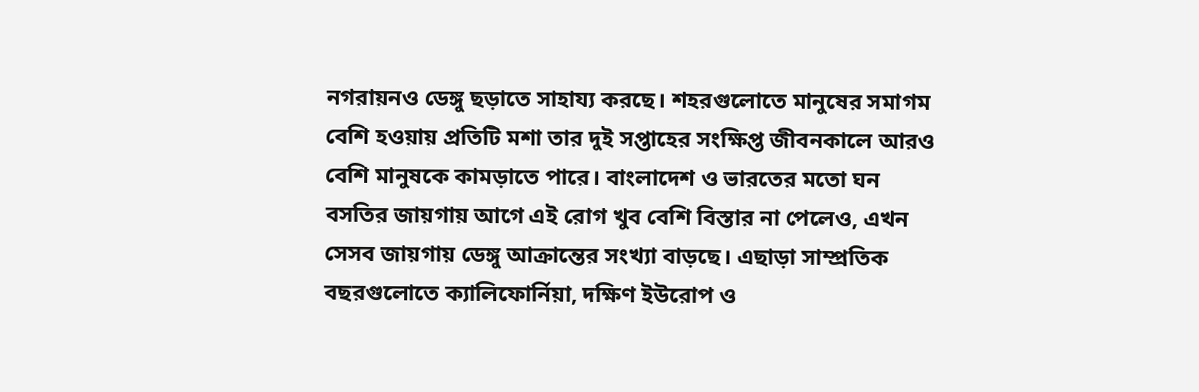নগরায়নও ডেঙ্গু ছড়াতে সাহায্য করছে। শহরগুলোতে মানুষের সমাগম বেশি হওয়ায় প্রতিটি মশা তার দুই সপ্তাহের সংক্ষিপ্ত জীবনকালে আরও বেশি মানুষকে কামড়াতে পারে। বাংলাদেশ ও ভারতের মতো ঘন বসতির জায়গায় আগে এই রোগ খুব বেশি বিস্তার না পেলেও, এখন সেসব জায়গায় ডেঙ্গু আক্রান্তের সংখ্যা বাড়ছে। এছাড়া সাম্প্রতিক বছরগুলোতে ক্যালিফোর্নিয়া, দক্ষিণ ইউরোপ ও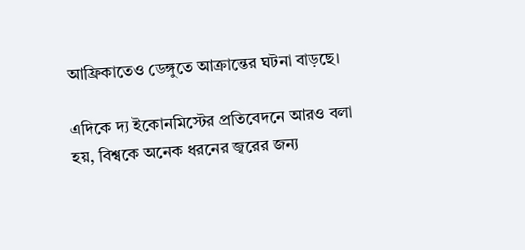আফ্রিকাতেও ডেঙ্গুতে আক্রান্তের ঘটনা বাড়ছে।

এদিকে দ্য ইকোনমিস্টের প্রতিবেদনে আরও বলা হয়, বিশ্বকে অনেক ধরনের জ্বরের জন্য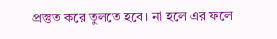প্রস্তুত করে তুলতে হবে। না হলে এর ফলে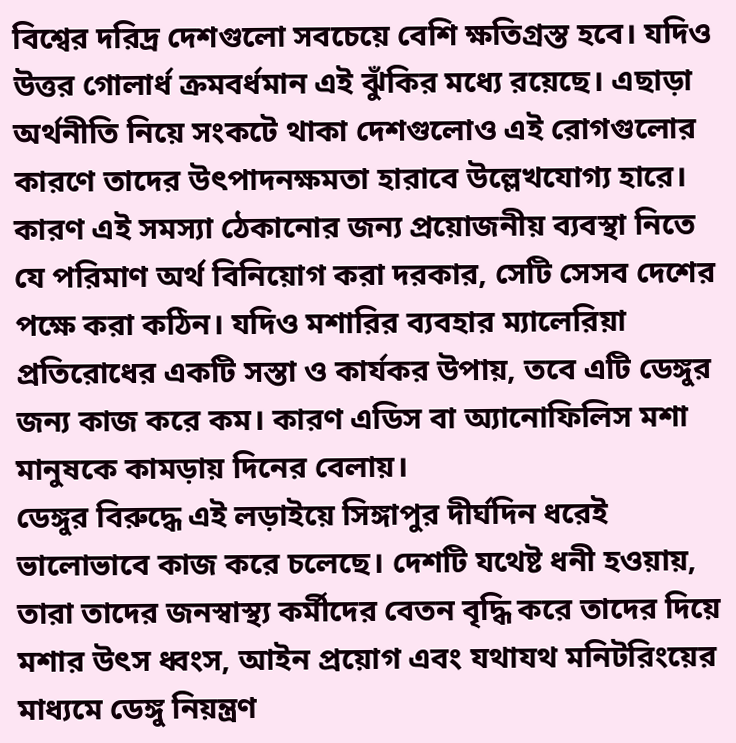বিশ্বের দরিদ্র দেশগুলো সবচেয়ে বেশি ক্ষতিগ্রস্ত হবে। যদিও উত্তর গোলার্ধ ক্রমবর্ধমান এই ঝুঁকির মধ্যে রয়েছে। এছাড়া অর্থনীতি নিয়ে সংকটে থাকা দেশগুলোও এই রোগগুলোর কারণে তাদের উৎপাদনক্ষমতা হারাবে উল্লেখযোগ্য হারে। কারণ এই সমস্যা ঠেকানোর জন্য প্রয়োজনীয় ব্যবস্থা নিতে যে পরিমাণ অর্থ বিনিয়োগ করা দরকার, সেটি সেসব দেশের পক্ষে করা কঠিন। যদিও মশারির ব্যবহার ম্যালেরিয়া প্রতিরোধের একটি সস্তা ও কার্যকর উপায়, তবে এটি ডেঙ্গুর জন্য কাজ করে কম। কারণ এডিস বা অ্যানোফিলিস মশা মানুষকে কামড়ায় দিনের বেলায়।
ডেঙ্গুর বিরুদ্ধে এই লড়াইয়ে সিঙ্গাপুর দীর্ঘদিন ধরেই ভালোভাবে কাজ করে চলেছে। দেশটি যথেষ্ট ধনী হওয়ায়, তারা তাদের জনস্বাস্থ্য কর্মীদের বেতন বৃদ্ধি করে তাদের দিয়ে মশার উৎস ধ্বংস, আইন প্রয়োগ এবং যথাযথ মনিটরিংয়ের মাধ্যমে ডেঙ্গু নিয়ন্ত্রণ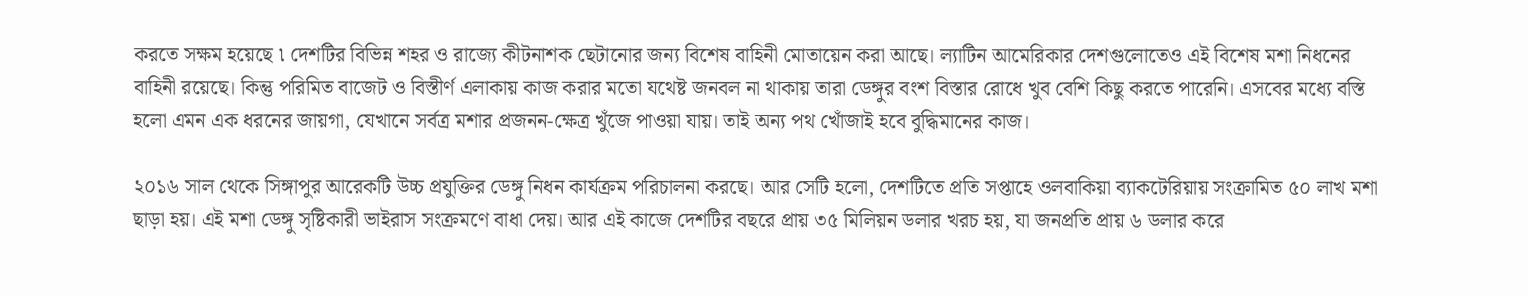করতে সক্ষম হয়েছে ৷ দেশটির বিভিন্ন শহর ও রাজ্যে কীটনাশক ছেটানোর জন্য বিশেষ বাহিনী মোতায়েন করা আছে। ল্যাটিন আমেরিকার দেশগুলোতেও এই বিশেষ মশা নিধনের বাহিনী রয়েছে। কিন্তু পরিমিত বাজেট ও বিস্তীর্ণ এলাকায় কাজ করার মতো যথেষ্ট জনবল না থাকায় তারা ডেঙ্গুর বংশ বিস্তার রোধে খুব বেশি কিছু করতে পারেনি। এসবের মধ্যে বস্তি হলো এমন এক ধরনের জায়গা, যেখানে সর্বত্র মশার প্রজনন-ক্ষেত্র খুঁজে পাওয়া যায়। তাই অন্য পথ খোঁজাই হবে বুদ্ধিমানের কাজ।

২০১৬ সাল থেকে সিঙ্গাপুর আরেকটি উচ্চ প্রযুক্তির ডেঙ্গু নিধন কার্যক্রম পরিচালনা করছে। আর সেটি হলো, দেশটিতে প্রতি সপ্তাহে ওলবাকিয়া ব্যাকটেরিয়ায় সংক্রামিত ৫০ লাখ মশা ছাড়া হয়। এই মশা ডেঙ্গু সৃষ্টিকারী ভাইরাস সংক্রমণে বাধা দেয়। আর এই কাজে দেশটির বছরে প্রায় ৩৫ মিলিয়ন ডলার খরচ হয়, যা জনপ্রতি প্রায় ৬ ডলার করে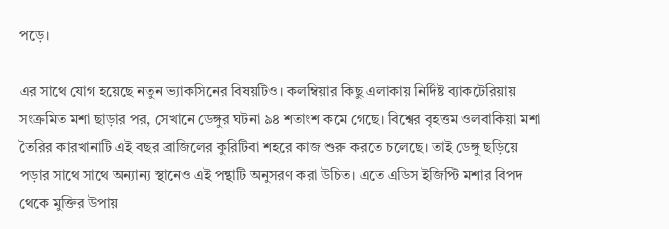পড়ে।

এর সাথে যোগ হয়েছে নতুন ভ্যাকসিনের বিষয়টিও। কলম্বিয়ার কিছু এলাকায় নির্দিষ্ট ব্যাকটেরিয়ায় সংক্রমিত মশা ছাড়ার পর, সেখানে ডেঙ্গুর ঘটনা ৯৪ শতাংশ কমে গেছে। বিশ্বের বৃহত্তম ওলবাকিয়া মশা তৈরির কারখানাটি এই বছর ব্রাজিলের কুরিটিবা শহরে কাজ শুরু করতে চলেছে। তাই ডেঙ্গু ছড়িয়ে পড়ার সাথে সাথে অন্যান্য স্থানেও এই পন্থাটি অনুসরণ করা উচিত। এতে এডিস ইজিপ্টি মশার বিপদ থেকে মুক্তির উপায়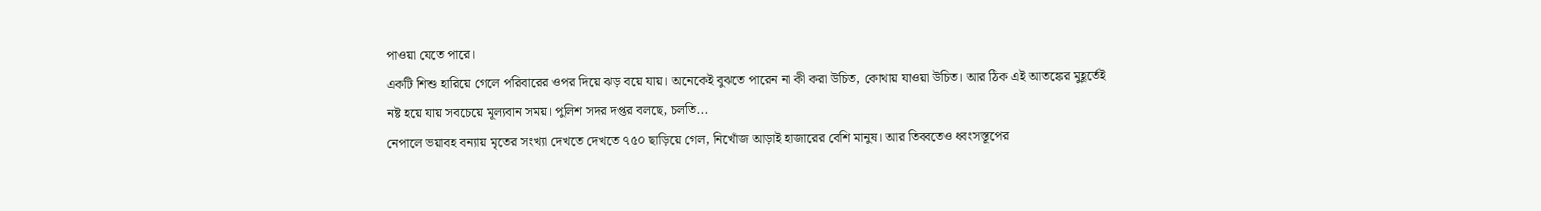পাওয়া যেতে পারে।
একটি শিশু হারিয়ে গেলে পরিবারের ওপর দিয়ে ঝড় বয়ে যায়। অনেকেই বুঝতে পারেন না কী করা উচিত, কোথায় যাওয়া উচিত। আর ঠিক এই আতঙ্কের মুহূর্তেই নষ্ট হয়ে যায় সবচেয়ে মূল্যবান সময়। পুলিশ সদর দপ্তর বলছে, চলতি...
নেপালে ভয়াবহ বন্যায় মৃতের সংখ্যা দেখতে দেখতে ৭৫০ ছাড়িয়ে গেল, নিখোঁজ আড়াই হাজারের বেশি মানুষ। আর তিব্বতেও ধ্বংসস্তূপের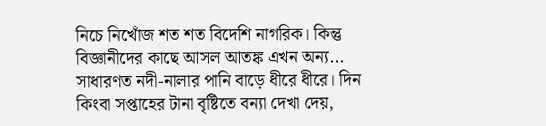নিচে নিখোঁজ শত শত বিদেশি নাগরিক। কিন্তু বিজ্ঞানীদের কাছে আসল আতঙ্ক এখন অন্য...
সাধারণত নদী-নালার পানি বাড়ে ধীরে ধীরে। দিন কিংবা সপ্তাহের টানা বৃষ্টিতে বন্যা দেখা দেয়,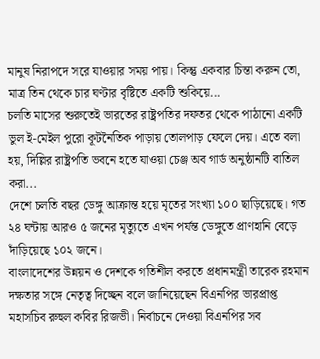মানুষ নিরাপদে সরে যাওয়ার সময় পায়। কিন্তু একবার চিন্তা করুন তো, মাত্র তিন থেকে চার ঘণ্টার বৃষ্টিতে একটি শুকিয়ে...
চলতি মাসের শুরুতেই ভারতের রাষ্ট্রপতির দফতর থেকে পাঠানো একটি ভুল ই-মেইল পুরো কূটনৈতিক পাড়ায় তোলপাড় ফেলে দেয়। এতে বলা হয়, দিল্লির রাষ্ট্রপতি ভবনে হতে যাওয়া চেঞ্জ অব গার্ড অনুষ্ঠানটি বাতিল করা...
দেশে চলতি বছর ডেঙ্গু আক্রান্ত হয়ে মৃতের সংখ্যা ১০০ ছাড়িয়েছে। গত ২৪ ঘন্টায় আরও ৫ জনের মৃত্যুতে এখন পর্যন্ত ডেঙ্গুতে প্রাণহানি বেড়ে দাঁড়িয়েছে ১০২ জনে।
বাংলাদেশের উন্নয়ন ও দেশকে গতিশীল করতে প্রধানমন্ত্রী তারেক রহমান দক্ষতার সঙ্গে নেতৃত্ব দিচ্ছেন বলে জানিয়েছেন বিএনপির ভারপ্রাপ্ত মহাসচিব রুহুল কবির রিজভী। নির্বাচনে দেওয়া বিএনপির সব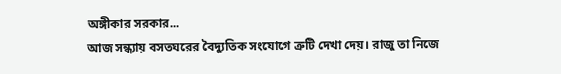অঙ্গীকার সরকার...
আজ সন্ধ্যায় বসতঘরের বৈদ্যুতিক সংযোগে ত্রুটি দেখা দেয়। রাজু তা নিজে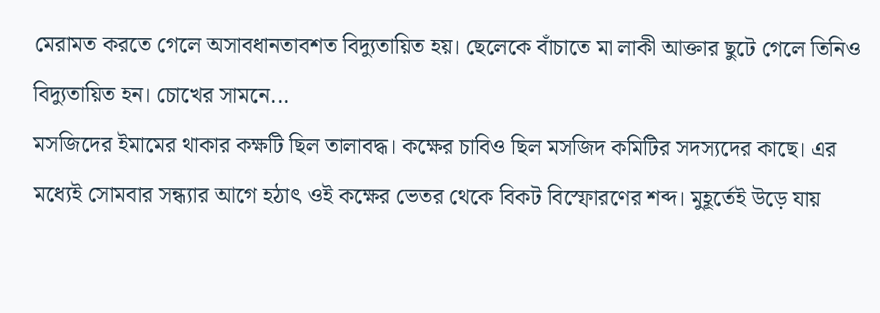মেরামত করতে গেলে অসাবধানতাবশত বিদ্যুতায়িত হয়। ছেলেকে বাঁচাতে মা লাকী আক্তার ছুটে গেলে তিনিও বিদ্যুতায়িত হন। চোখের সামনে...
মসজিদের ইমামের থাকার কক্ষটি ছিল তালাবদ্ধ। কক্ষের চাবিও ছিল মসজিদ কমিটির সদস্যদের কাছে। এর মধ্যেই সোমবার সন্ধ্যার আগে হঠাৎ ওই কক্ষের ভেতর থেকে বিকট বিস্ফোরণের শব্দ। মুহূর্তেই উড়ে যায়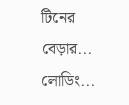টিনের বেড়ার...
লোডিং...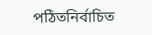পঠিতনির্বাচিত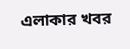এলাকার খবর